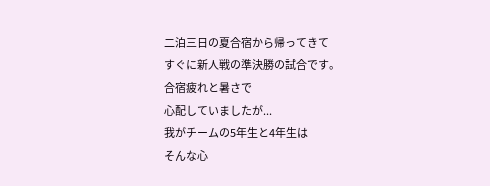二泊三日の夏合宿から帰ってきて
すぐに新人戦の準決勝の試合です。
合宿疲れと暑さで
心配していましたが...
我がチームの5年生と4年生は
そんな心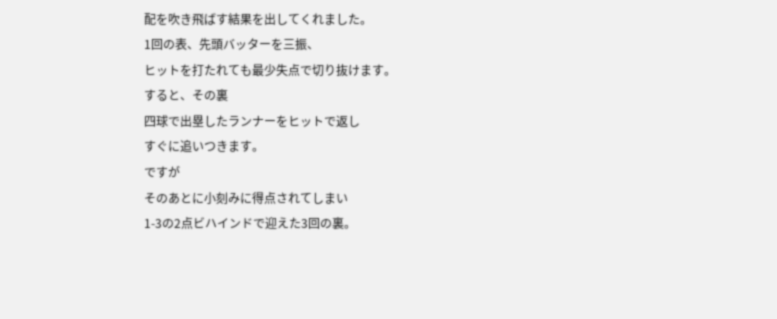配を吹き飛ばす結果を出してくれました。
1回の表、先頭バッターを三振、
ヒットを打たれても最少失点で切り抜けます。
すると、その裏
四球で出塁したランナーをヒットで返し
すぐに追いつきます。
ですが
そのあとに小刻みに得点されてしまい
1-3の2点ビハインドで迎えた3回の裏。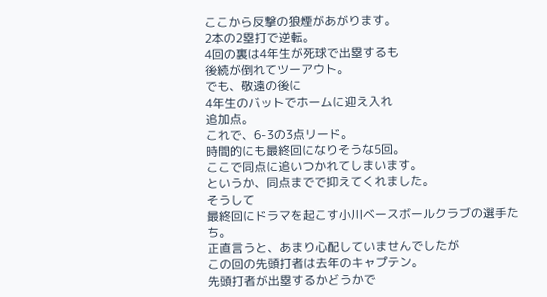ここから反撃の狼煙があがります。
2本の2塁打で逆転。
4回の裏は4年生が死球で出塁するも
後続が倒れてツーアウト。
でも、敬遠の後に
4年生のバットでホームに迎え入れ
追加点。
これで、6-3の3点リード。
時間的にも最終回になりそうな5回。
ここで同点に追いつかれてしまいます。
というか、同点までで抑えてくれました。
そうして
最終回にドラマを起こす小川ベースボールクラブの選手たち。
正直言うと、あまり心配していませんでしたが
この回の先頭打者は去年のキャプテン。
先頭打者が出塁するかどうかで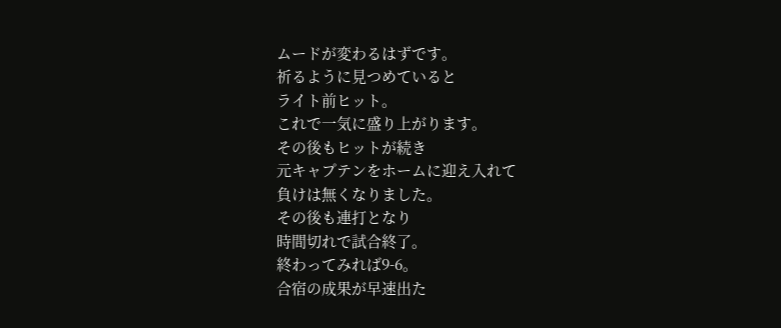ムードが変わるはずです。
祈るように見つめていると
ライト前ヒット。
これで一気に盛り上がります。
その後もヒットが続き
元キャプテンをホームに迎え入れて
負けは無くなりました。
その後も連打となり
時間切れで試合終了。
終わってみれば9-6。
合宿の成果が早速出た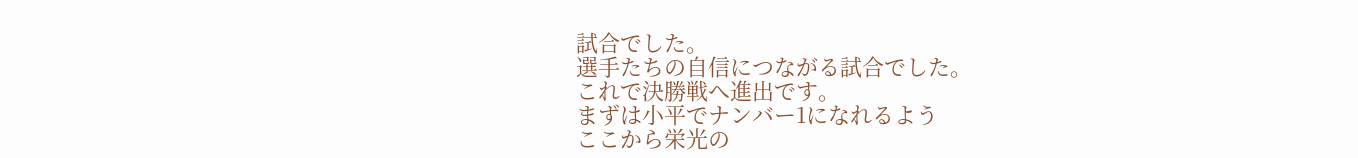試合でした。
選手たちの自信につながる試合でした。
これで決勝戦へ進出です。
まずは小平でナンバー1になれるよう
ここから栄光の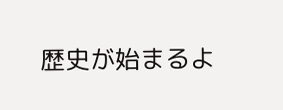歴史が始まるよ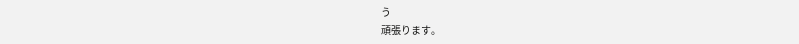う
頑張ります。